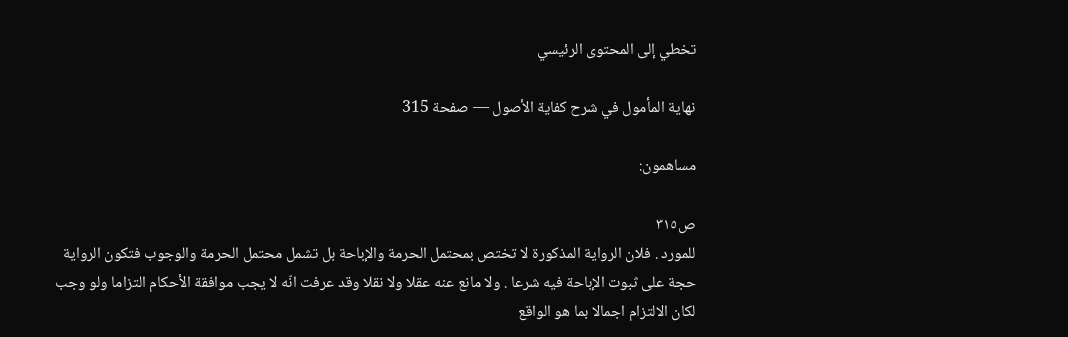تخطي إلى المحتوى الرئيسي

نهاية المأمول في شرح كفاية الأصول — صفحة 315

مساهمون:

ص٣١٥
للمورد . فلان الرواية المذكورة لا تختص بمحتمل الحرمة والإباحة بل تشمل محتمل الحرمة والوجوب فتكون الرواية حجة على ثبوت الإباحة فيه شرعا . ولا مانع عنه عقلا ولا نقلا وقد عرفت انّه لا يجب موافقة الأحكام التزاما ولو وجب لكان الالتزام اجمالا بما هو الواقع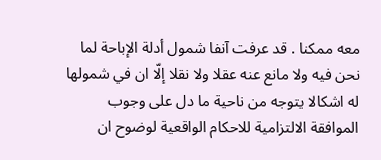معه ممكنا . قد عرفت آنفا شمول أدلة الإباحة لما نحن فيه ولا مانع عنه عقلا ولا نقلا إلّا ان في شمولها له اشكالا يتوجه من ناحية ما دل على وجوب الموافقة الالتزامية للاحكام الواقعية لوضوح ان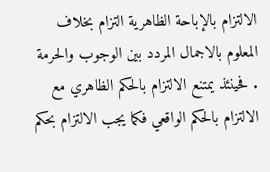الالتزام بالإباحة الظاهرية التزام بخلاف المعلوم بالاجمال المردد بين الوجوب والحرمة . فحينئذ يمتنع الالتزام بالحكم الظاهري مع الالتزام بالحكم الواقعي فكما يجب الالتزام بحكم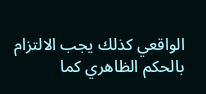الواقعي كذلك يجب الالتزام بالحكم الظاهري كما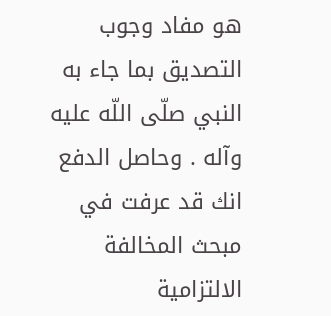هو مفاد وجوب التصديق بما جاء به النبي صلّى اللّه عليه وآله . وحاصل الدفع انك قد عرفت في مبحث المخالفة الالتزامية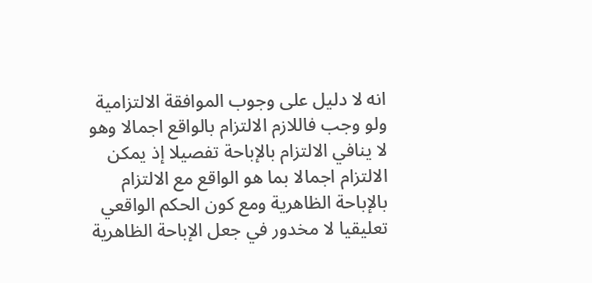انه لا دليل على وجوب الموافقة الالتزامية ولو وجب فاللازم الالتزام بالواقع اجمالا وهو لا ينافي الالتزام بالإباحة تفصيلا إذ يمكن الالتزام اجمالا بما هو الواقع مع الالتزام بالإباحة الظاهرية ومع كون الحكم الواقعي تعليقيا لا مخدور في جعل الإباحة الظاهرية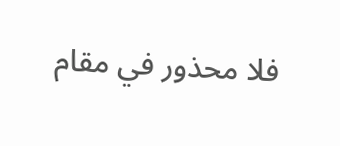فلا محذور في مقام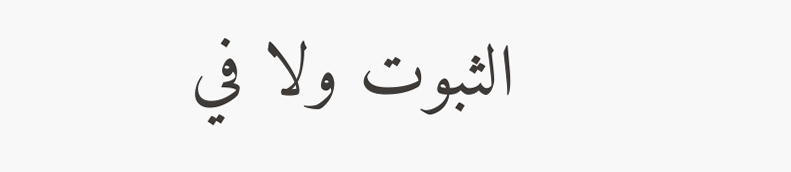الثبوت ولا في